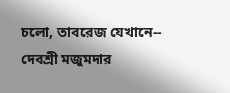চলো, তাবরেজ যেখানে-- দেবশ্রী মজুমদার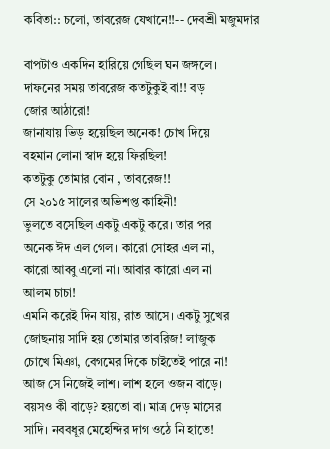কবিতা:: চলো, তাবরেজ যেখানে!!-- দেবশ্রী মজুমদার

বাপটাও একদিন হারিয়ে গেছিল ঘন জঙ্গলে।
দাফনের সময় তাবরেজ কতটুকুই বা!! বড়
জোর আঠারো!
জানাযায় ভিড় হয়েছিল অনেক! চোখ দিয়ে
বহমান লোনা স্বাদ হয়ে ফিরছিল!
কতটুকু তোমার বোন , তাবরেজ!!
সে ২০১৫ সালের অভিশপ্ত কাহিনী!
ভুলতে বসেছিল একটু একটু করে। তার পর
অনেক ঈদ এল গেল। কারো সোহর এল না,
কারো আব্বু এলো না। আবার কারো এল না
আলম চাচা!
এমনি করেই দিন যায়, রাত আসে। একটু সুখের
জোছনায় সাদি হয় তোমার তাবরিজ! লাজুক
চোখে মিঞা, বেগমের দিকে চাইতেই পারে না!
আজ সে নিজেই লাশ। লাশ হলে ওজন বাড়ে।
বয়সও কী বাড়ে? হয়তো বা। মাত্র দেড় মাসের
সাদি। নববধূর মেহেন্দির দাগ ওঠে নি হাতে!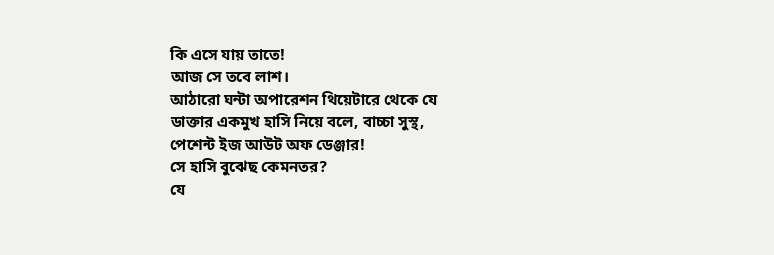কি এসে যায় তাতে!
আজ সে তবে লাশ।
আঠারো ঘন্টা অপারেশন থিয়েটারে থেকে যে
ডাক্তার একমুখ হাসি নিয়ে বলে, বাচ্চা সুস্থ,
পেশেন্ট ইজ আউট অফ ডেঞ্জার!
সে হাসি বুঝেছ কেমনতর?
যে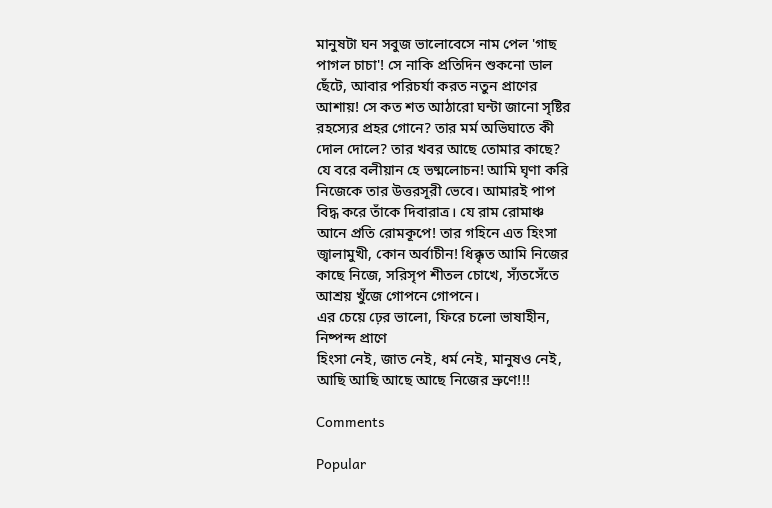মানুষটা ঘন সবুজ ভালোবেসে নাম পেল 'গাছ
পাগল চাচা'! সে নাকি প্রতিদিন শুকনো ডাল
ছেঁটে, আবার পরিচর্যা করত নতুন প্রাণের
আশায়! সে কত শত আঠারো ঘন্টা জানো সৃষ্টির
রহস‍্যের প্রহর গোনে? তার মর্ম অভিঘাতে কী
দোল দোলে? তার খবর আছে তোমার কাছে?
যে বরে বলীয়ান হে ভষ্মলোচন! আমি ঘৃণা করি
নিজেকে তার উত্তরসূরী ভেবে। আমারই পাপ
বিদ্ধ করে তাঁকে দিবারাত্র। যে রাম রোমাঞ্চ
আনে প্রতি রোমকূপে! তার গহিনে এত হিংসা
জ্বালামুখী, কোন অর্বাচীন! ধিক্কৃত আমি নিজের
কাছে নিজে, সরিসৃপ শীতল চোখে, স‍্যঁতসেঁতে
আশ্রয় খুঁজে গোপনে গোপনে।
এর চেয়ে ঢ়ের ভালো, ফিরে চলো ভাষাহীন,
নিষ্পন্দ প্রাণে
হিংসা নেই, জাত নেই, ধর্ম নেই, মানুষও নেই,
আছি আছি আছে আছে নিজের ভ্রুণে!!!

Comments

Popular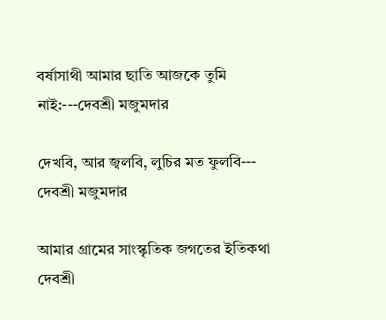বর্ষাসাথী আমার ছাতি আজকে তুমি নাই:---দেবশ্রী মজুমদার

দেখবি, আর জ্বলবি, লুচির মত ফুলবি--- দেবশ্রী মজুমদার

আমার গ্রামের সাংস্কৃতিক জগতের ইতিকথা দেবশ্রী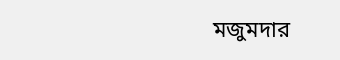মজুমদার